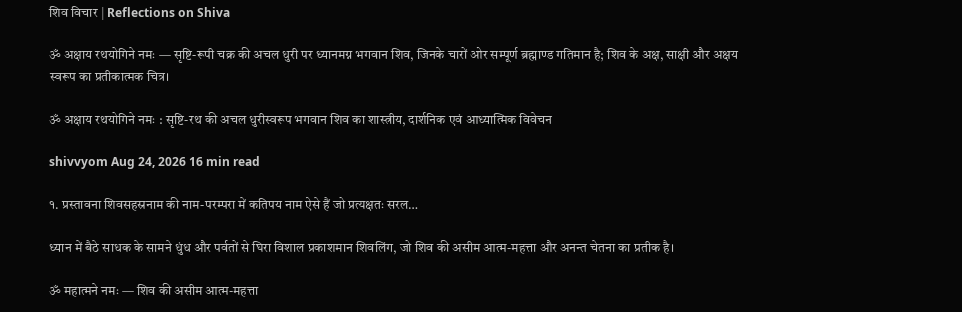शिव विचार | Reflections on Shiva

ॐ अक्षाय रथयोगिने नमः — सृष्टि-रूपी चक्र की अचल धुरी पर ध्यानमग्न भगवान शिव, जिनके चारों ओर सम्पूर्ण ब्रह्माण्ड गतिमान है; शिव के अक्ष, साक्षी और अक्षय स्वरूप का प्रतीकात्मक चित्र।

ॐ अक्षाय रथयोगिने नमः : सृष्टि-रथ की अचल धुरीस्वरूप भगवान शिव का शास्त्रीय, दार्शनिक एवं आध्यात्मिक विवेचन

shivvyom Aug 24, 2026 16 min read

१. प्रस्तावना शिवसहस्रनाम की नाम-परम्परा में कतिपय नाम ऐसे हैं जो प्रत्यक्षतः सरल…

ध्यान में बैठे साधक के सामने धुंध और पर्वतों से घिरा विशाल प्रकाशमान शिवलिंग, जो शिव की असीम आत्म-महत्ता और अनन्त चेतना का प्रतीक है।

ॐ महात्मने नमः — शिव की असीम आत्म-महत्ता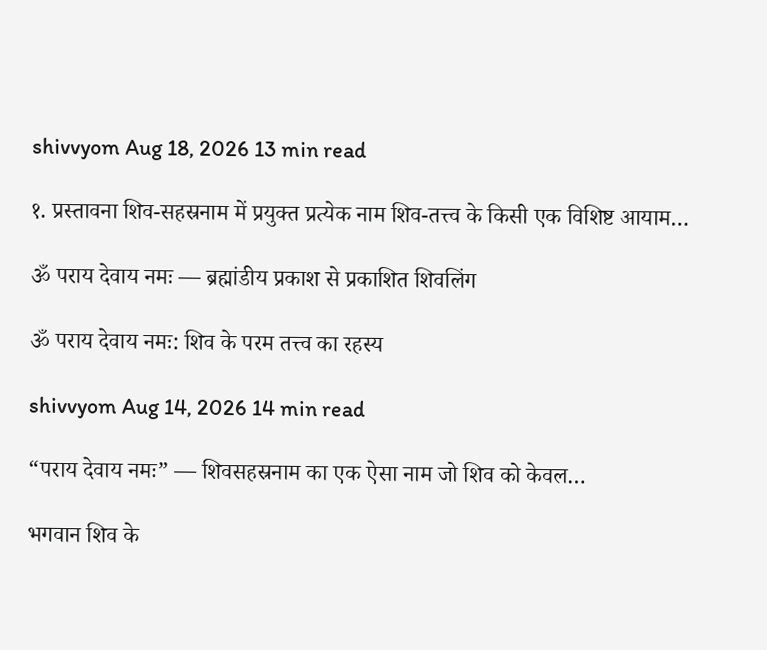shivvyom Aug 18, 2026 13 min read

१. प्रस्तावना शिव-सहस्रनाम में प्रयुक्त प्रत्येक नाम शिव-तत्त्व के किसी एक विशिष्ट आयाम…

ॐ पराय देवाय नमः — ब्रह्मांडीय प्रकाश से प्रकाशित शिवलिंग

ॐ पराय देवाय नमः: शिव के परम तत्त्व का रहस्य

shivvyom Aug 14, 2026 14 min read

“पराय देवाय नमः” — शिवसहस्रनाम का एक ऐसा नाम जो शिव को केवल…

भगवान शिव के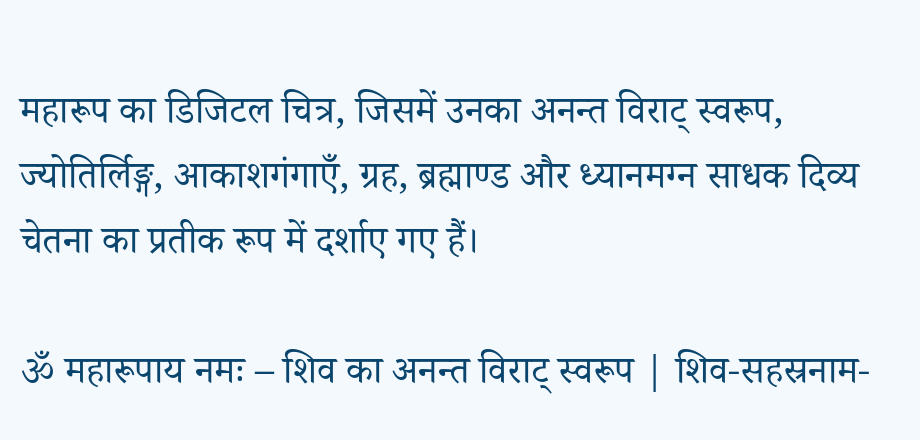महारूप का डिजिटल चित्र, जिसमें उनका अनन्त विराट् स्वरूप, ज्योतिर्लिङ्ग, आकाशगंगाएँ, ग्रह, ब्रह्माण्ड और ध्यानमग्न साधक दिव्य चेतना का प्रतीक रूप में दर्शाए गए हैं।

ॐ महारूपाय नमः – शिव का अनन्त विराट् स्वरूप | शिव-सहस्रनाम-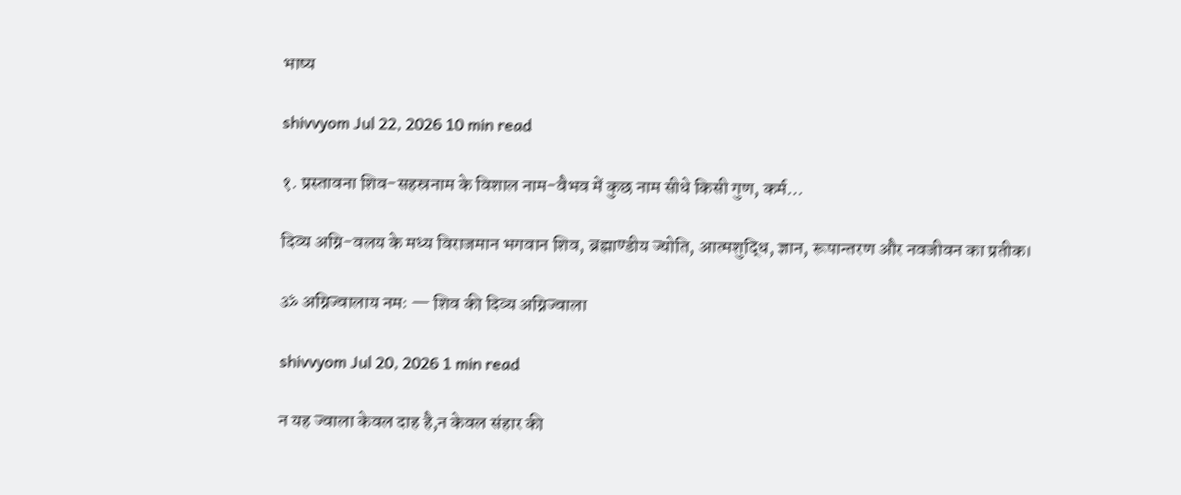भाष्य

shivvyom Jul 22, 2026 10 min read

१. प्रस्तावना शिव-सहस्रनाम के विशाल नाम-वैभव में कुछ नाम सीधे किसी गुण, कर्म…

दिव्य अग्नि-वलय के मध्य विराजमान भगवान शिव, ब्रह्माण्डीय ज्योति, आत्मशुद्धि, ज्ञान, रूपान्तरण और नवजीवन का प्रतीक।

ॐ अग्निज्वालाय नमः — शिव की दिव्य अग्निज्वाला

shivvyom Jul 20, 2026 1 min read

न यह ज्वाला केवल दाह है,न केवल संहार की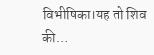विभीषिका।यह तो शिव की…